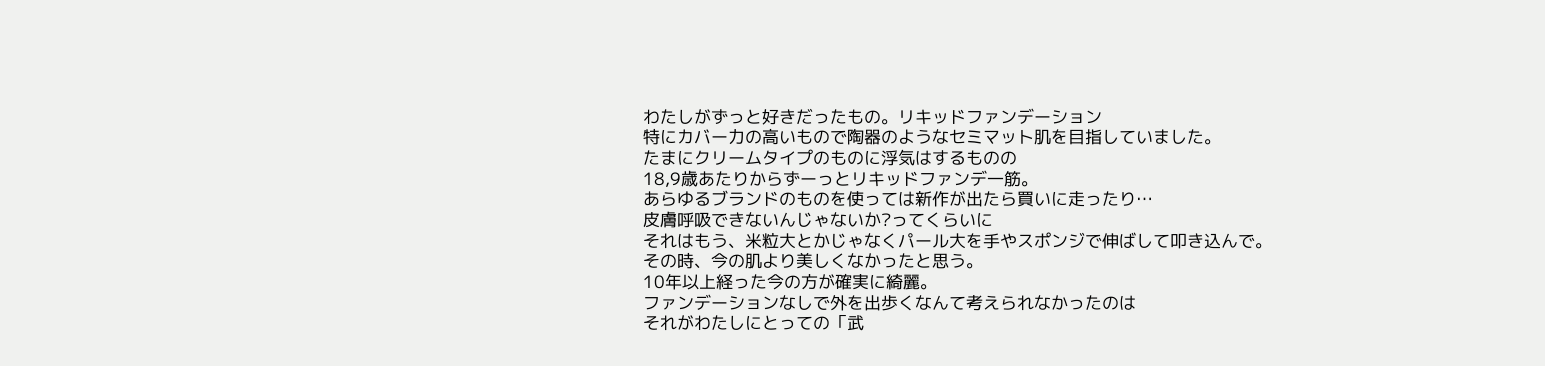わたしがずっと好きだったもの。リキッドファンデーション
特にカバー力の高いもので陶器のようなセミマット肌を目指していました。
たまにクリームタイプのものに浮気はするものの
18,9歳あたりからずーっとリキッドファンデ一筋。
あらゆるブランドのものを使っては新作が出たら買いに走ったり…
皮膚呼吸できないんじゃないか?ってくらいに
それはもう、米粒大とかじゃなくパール大を手やスポンジで伸ばして叩き込んで。
その時、今の肌より美しくなかったと思う。
10年以上経った今の方が確実に綺麗。
ファンデーションなしで外を出歩くなんて考えられなかったのは
それがわたしにとっての「武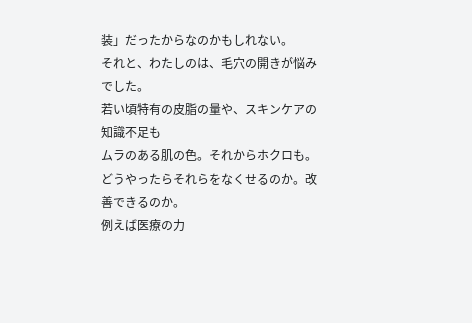装」だったからなのかもしれない。
それと、わたしのは、毛穴の開きが悩みでした。
若い頃特有の皮脂の量や、スキンケアの知識不足も
ムラのある肌の色。それからホクロも。
どうやったらそれらをなくせるのか。改善できるのか。
例えば医療の力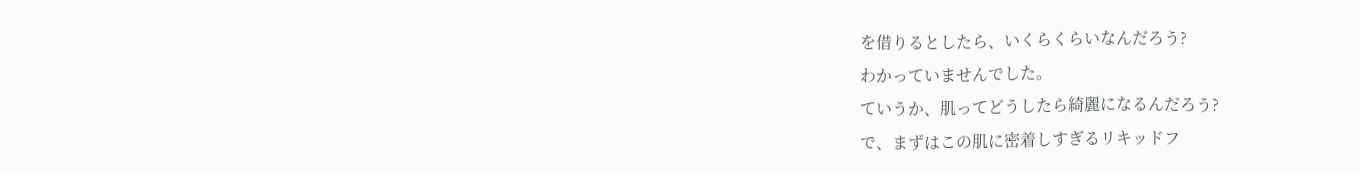を借りるとしたら、いくらくらいなんだろう?
わかっていませんでした。
ていうか、肌ってどうしたら綺麗になるんだろう?
で、まずはこの肌に密着しすぎるリキッドフ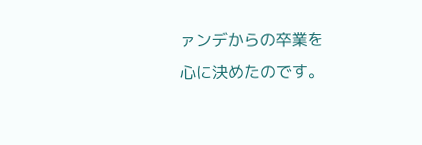ァンデからの卒業を
心に決めたのです。